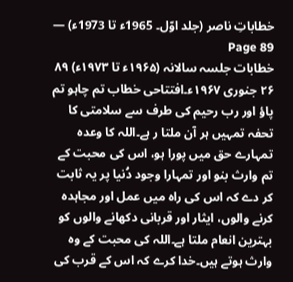خطاباتِ ناصر (جلد اوّل۔ 1965ء تا 1973ء) — Page 89
خطابات جلسہ سالانہ (۱۹۶۵ء تا ۱۹۷۳ء) ۸۹ ۲۶ جنوری ۱۹۶۷ء۔افتتاحی خطاب تم چاہو تم پاؤ اور رب رحیم کی طرف سے سلامتی کا تحفہ تمہیں ہر آن ملتا ر ہے۔اللہ کا وعدہ تمہارے حق میں پورا ہو، اس کی محبت کے تم وارث بنو اور تمہارا وجود دُنیا پر یہ ثابت کر دے کہ اس کی راہ میں عمل اور مجاہدہ کرنے والوں، ایثار اور قربانی دکھانے والوں کو بہترین انعام ملتا ہے۔اللہ کی محبت کے وہ وارث ہوتے ہیں۔خدا کرے کہ اس کے قرب کی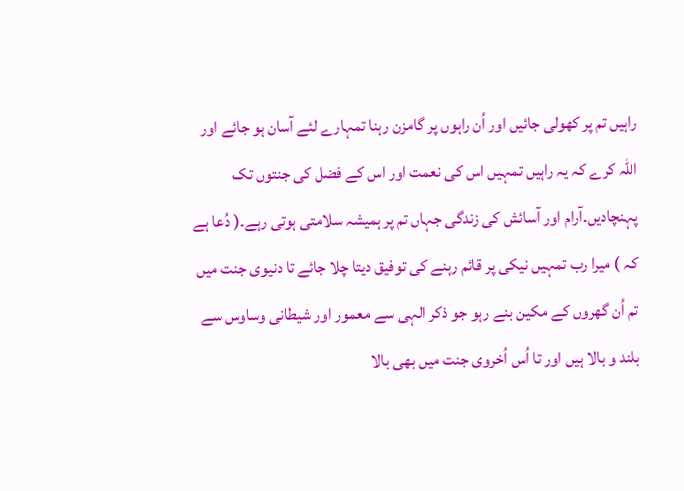راہیں تم پر کھولی جائیں اور اُن راہوں پر گامزن رہنا تمہارے لئے آسان ہو جائے اور اللہ کرے کہ یہ راہیں تمہیں اس کی نعمت اور اس کے فضل کی جنتوں تک پہنچادیں۔آرام اور آسائش کی زندگی جہاں تم پر ہمیشہ سلامتی ہوتی رہے۔( دُعا ہے کہ ) میرا رب تمہیں نیکی پر قائم رہنے کی توفیق دیتا چلا جائے تا دنیوی جنت میں تم اُن گھروں کے مکین بنے رہو جو ذکر الہی سے معمور اور شیطانی وساوس سے بلند و بالا ہیں اور تا اُس اُخروی جنت میں بھی بالا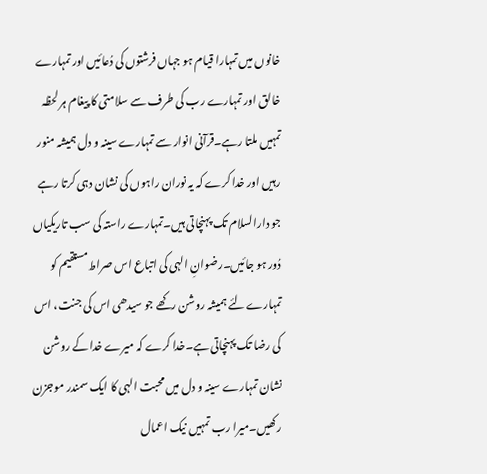خانوں میں تمہارا قیام ہو جہاں فرشتوں کی دُعائیں اور تمہارے خالق اور تمہارے رب کی طرف سے سلامتی کا پیغام ہر لحظہ تمہیں ملتا رہے۔قرآنی انوار سے تمہارے سینہ و دل ہمیشہ منور رہیں اور خدا کرے کہ یہ نوران راہوں کی نشان دہی کرتا رہے جو دارالسلام تک پہنچاتی ہیں۔تمہارے راستہ کی سب تاریکیاں دُور ہو جائیں۔رضوانِ الہی کی اتباع اس صراط مستقیم کو تمہارے لئے ہمیشہ روشن رکھے جو سیدھی اس کی جنت، اس کی رضا تک پہنچاتی ہے۔خدا کرے کہ میرے خدا کے روشن نشان تمہارے سینہ و دل میں محبت الہی کا ایک سمندر موجزن رکھیں۔میرا رب تمہیں نیک اعمال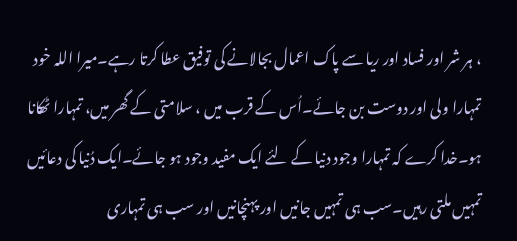، ہر شر اور فساد اور ریا سے پاک اعمال بجالانے کی توفیق عطا کرتا رہے۔میرا اللہ خود تمہارا ولی اور دوست بن جائے۔اُس کے قرب میں ، سلامتی کے گھر میں، تمہارا ٹھکانا ہو۔خدا کرے کہ تمہارا وجود دنیا کے لئے ایک مفید وجود ہو جائے۔ایک دُنیا کی دعائیں تمہیں ملتی رہیں۔سب ہی تمہیں جانیں اور پہنچانیں اور سب ہی تمہاری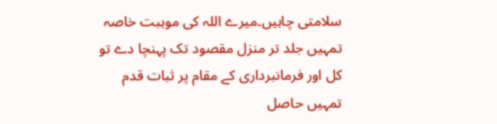سلامتی چاہیں۔میرے اللہ کی موہبت خاصہ تمہیں جلد تر منزل مقصود تک پہنچا دے تو کل اور فرمانبرداری کے مقام پر ثبات قدم تمہیں حاصل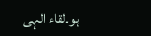ہو۔لقاء الہی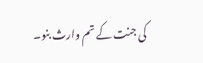کی جنت کے تم وارث بنو۔